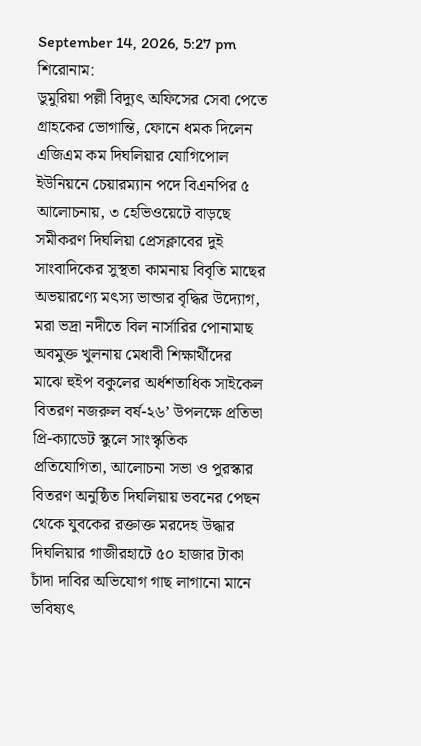September 14, 2026, 5:27 pm
শিরোনাম:
ডুমুরিয়া পল্লী বিদ্যুৎ অফিসের সেবা পেতে গ্রাহকের ভোগান্তি, ফোনে ধমক দিলেন এজিএম কম দিঘলিয়ার যোগিপোল ইউনিয়নে চেয়ারম্যান পদে বিএনপির ৫ আলোচনায়, ৩ হেভিওয়েটে বাড়ছে সমীকরণ দিঘলিয়া প্রেসক্লাবের দুই সাংবাদিকের সুস্থতা কামনায় বিবৃতি মাছের অভয়ারণ্যে মৎস্য ভান্ডার বৃদ্ধির উদ্যোগ, মরা ভদ্রা নদীতে বিল নার্সারির পোনামাছ অবমুক্ত খুলনায় মেধাবী শিক্ষার্থীদের মাঝে হুইপ বকুলের অর্ধশতাধিক সাইকেল বিতরণ নজরুল বর্ষ-২৬’ উপলক্ষে প্রতিভা প্রি-ক্যাডেট স্কুলে সাংস্কৃতিক প্রতিযোগিতা, আলোচনা সভা ও পুরস্কার বিতরণ অনুষ্ঠিত দিঘলিয়ায় ভবনের পেছন থেকে যুবকের রক্তাক্ত মরদেহ উদ্ধার দিঘলিয়ার গাজীরহাটে ৫০ হাজার টাকা চাঁদা দাবির অভিযোগ গাছ লাগানো মানে ভবিষ্যৎ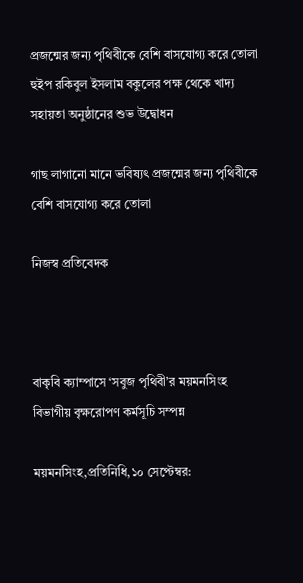প্রজন্মের জন্য পৃথিবীকে বেশি বাসযোগ্য করে তোলা হুইপ রকিবুল ইসলাম বকুলের পক্ষ থেকে খাদ্য সহায়তা অনুষ্ঠানের শুভ উদ্বোধন

গাছ লাগানো মানে ভবিষ্যৎ প্রজন্মের জন্য পৃথিবীকে বেশি বাসযোগ্য করে তোলা

নিজস্ব প্রতিবেদক



বাকৃবি ক্যাম্পাসে ‘সবুজ পৃথিবী’র ময়মনসিংহ বিভাগীয় বৃক্ষরোপণ কর্মসূচি সম্পন্ন

ময়মনসিংহ,প্রতিনিধি,১০ সেপ্টেম্বর: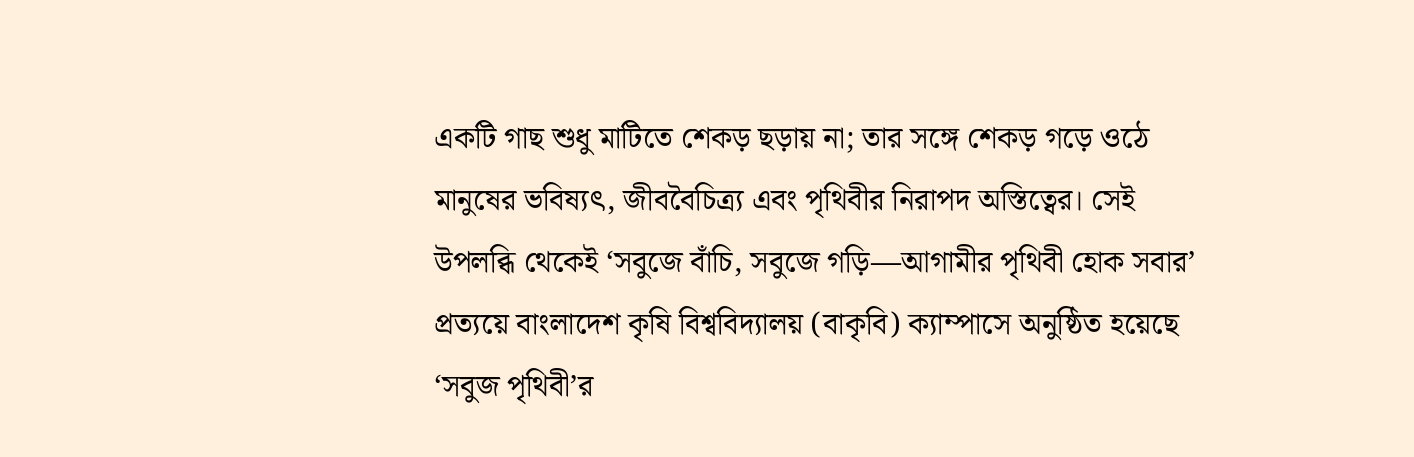একটি গাছ শুধু মাটিতে শেকড় ছড়ায় না; তার সঙ্গে শেকড় গড়ে ওঠে মানুষের ভবিষ্যৎ, জীববৈচিত্র্য এবং পৃথিবীর নিরাপদ অস্তিত্বের। সেই উপলব্ধি থেকেই ‘সবুজে বাঁচি, সবুজে গড়ি—আগামীর পৃথিবী হোক সবার’ প্রত্যয়ে বাংলাদেশ কৃষি বিশ্ববিদ্যালয় (বাকৃবি) ক্যাম্পাসে অনুষ্ঠিত হয়েছে ‘সবুজ পৃথিবী’র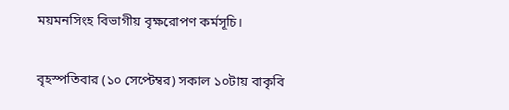ময়মনসিংহ বিভাগীয় বৃক্ষরোপণ কর্মসূচি।

বৃহস্পতিবার (১০ সেপ্টেম্বর) সকাল ১০টায় বাকৃবি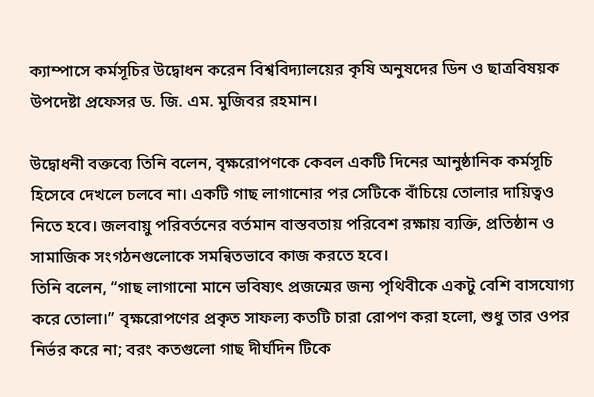ক্যাম্পাসে কর্মসূচির উদ্বোধন করেন বিশ্ববিদ্যালয়ের কৃষি অনুষদের ডিন ও ছাত্রবিষয়ক উপদেষ্টা প্রফেসর ড. জি. এম. মুজিবর রহমান।

উদ্বোধনী বক্তব্যে তিনি বলেন, বৃক্ষরোপণকে কেবল একটি দিনের আনুষ্ঠানিক কর্মসূচি হিসেবে দেখলে চলবে না। একটি গাছ লাগানোর পর সেটিকে বাঁচিয়ে তোলার দায়িত্বও নিতে হবে। জলবায়ু পরিবর্তনের বর্তমান বাস্তবতায় পরিবেশ রক্ষায় ব্যক্তি, প্রতিষ্ঠান ও সামাজিক সংগঠনগুলোকে সমন্বিতভাবে কাজ করতে হবে।
তিনি বলেন, “গাছ লাগানো মানে ভবিষ্যৎ প্রজন্মের জন্য পৃথিবীকে একটু বেশি বাসযোগ্য করে তোলা।” বৃক্ষরোপণের প্রকৃত সাফল্য কতটি চারা রোপণ করা হলো, শুধু তার ওপর নির্ভর করে না; বরং কতগুলো গাছ দীর্ঘদিন টিকে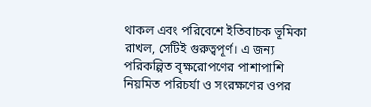থাকল এবং পরিবেশে ইতিবাচক ভূমিকা রাখল, সেটিই গুরুত্বপূর্ণ। এ জন্য পরিকল্পিত বৃক্ষরোপণের পাশাপাশি নিয়মিত পরিচর্যা ও সংরক্ষণের ওপর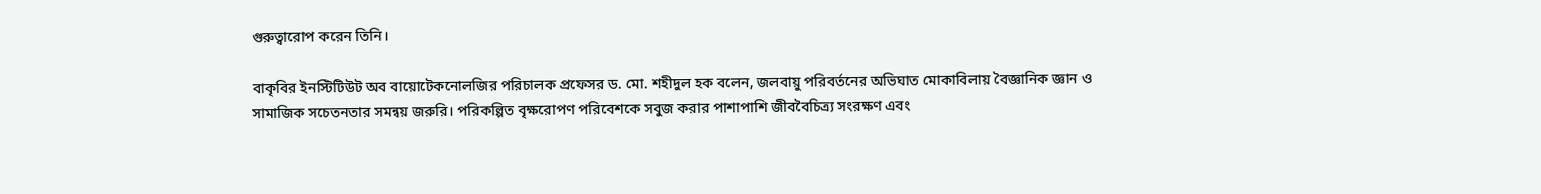গুরুত্বারোপ করেন তিনি।

বাকৃবির ইনস্টিটিউট অব বায়োটেকনোলজির পরিচালক প্রফেসর ড. মো. শহীদুল হক বলেন, জলবায়ু পরিবর্তনের অভিঘাত মোকাবিলায় বৈজ্ঞানিক জ্ঞান ও সামাজিক সচেতনতার সমন্বয় জরুরি। পরিকল্পিত বৃক্ষরোপণ পরিবেশকে সবুজ করার পাশাপাশি জীববৈচিত্র্য সংরক্ষণ এবং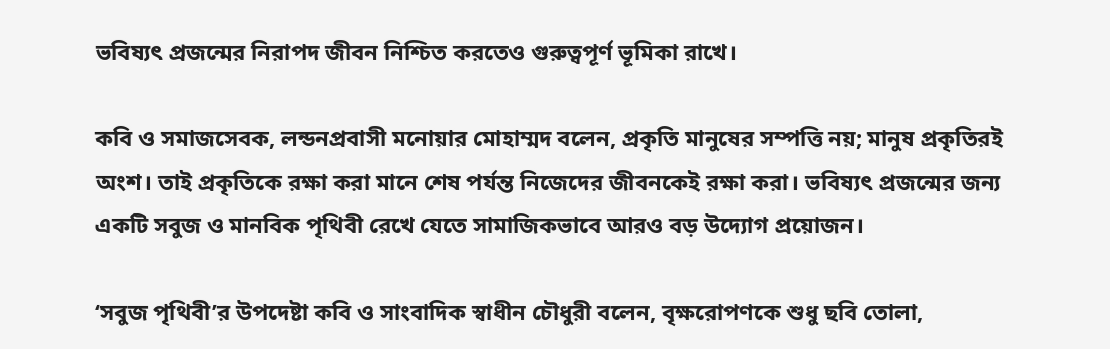ভবিষ্যৎ প্রজন্মের নিরাপদ জীবন নিশ্চিত করতেও গুরুত্বপূর্ণ ভূমিকা রাখে।

কবি ও সমাজসেবক, লন্ডনপ্রবাসী মনোয়ার মোহাম্মদ বলেন, প্রকৃতি মানুষের সম্পত্তি নয়; মানুষ প্রকৃতিরই অংশ। তাই প্রকৃতিকে রক্ষা করা মানে শেষ পর্যন্ত নিজেদের জীবনকেই রক্ষা করা। ভবিষ্যৎ প্রজন্মের জন্য একটি সবুজ ও মানবিক পৃথিবী রেখে যেতে সামাজিকভাবে আরও বড় উদ্যোগ প্রয়োজন।

‘সবুজ পৃথিবী’র উপদেষ্টা কবি ও সাংবাদিক স্বাধীন চৌধুরী বলেন, বৃক্ষরোপণকে শুধু ছবি তোলা,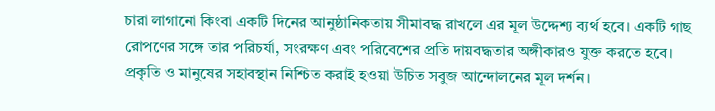চারা লাগানো কিংবা একটি দিনের আনুষ্ঠানিকতায় সীমাবদ্ধ রাখলে এর মূল উদ্দেশ্য ব্যর্থ হবে। একটি গাছ রোপণের সঙ্গে তার পরিচর্যা, সংরক্ষণ এবং পরিবেশের প্রতি দায়বদ্ধতার অঙ্গীকারও যুক্ত করতে হবে। প্রকৃতি ও মানুষের সহাবস্থান নিশ্চিত করাই হওয়া উচিত সবুজ আন্দোলনের মূল দর্শন।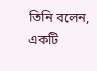তিনি বলেন, একটি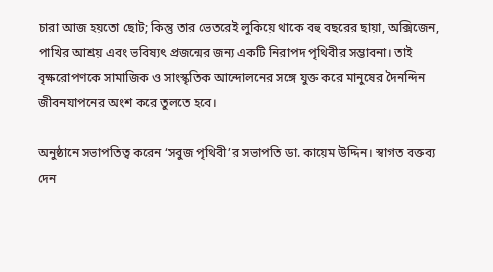চারা আজ হয়তো ছোট; কিন্তু তার ভেতরেই লুকিয়ে থাকে বহু বছরের ছায়া, অক্সিজেন, পাখির আশ্রয় এবং ভবিষ্যৎ প্রজন্মের জন্য একটি নিরাপদ পৃথিবীর সম্ভাবনা। তাই বৃক্ষরোপণকে সামাজিক ও সাংস্কৃতিক আন্দোলনের সঙ্গে যুক্ত করে মানুষের দৈনন্দিন জীবনযাপনের অংশ করে তুলতে হবে।

অনুষ্ঠানে সভাপতিত্ব করেন ‘সবুজ পৃথিবী’র সভাপতি ডা. কায়েম উদ্দিন। স্বাগত বক্তব্য দেন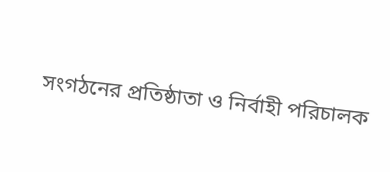সংগঠনের প্রতিষ্ঠাতা ও নির্বাহী পরিচালক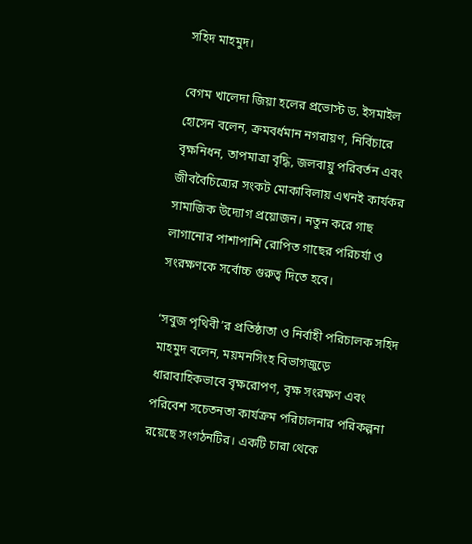সহিদ মাহমুদ।

বেগম খালেদা জিয়া হলের প্রভোস্ট ড. ইসমাইল হোসেন বলেন, ক্রমবর্ধমান নগরায়ণ, নির্বিচারে বৃক্ষনিধন, তাপমাত্রা বৃদ্ধি, জলবায়ু পরিবর্তন এবং জীববৈচিত্র্যের সংকট মোকাবিলায় এখনই কার্যকর সামাজিক উদ্যোগ প্রয়োজন। নতুন করে গাছ লাগানোর পাশাপাশি রোপিত গাছের পরিচর্যা ও সংরক্ষণকে সর্বোচ্চ গুরুত্ব দিতে হবে।

‘সবুজ পৃথিবী’র প্রতিষ্ঠাতা ও নির্বাহী পরিচালক সহিদ মাহমুদ বলেন, ময়মনসিংহ বিভাগজুড়ে ধারাবাহিকভাবে বৃক্ষরোপণ, বৃক্ষ সংরক্ষণ এবং পরিবেশ সচেতনতা কার্যক্রম পরিচালনার পরিকল্পনা রয়েছে সংগঠনটির। একটি চারা থেকে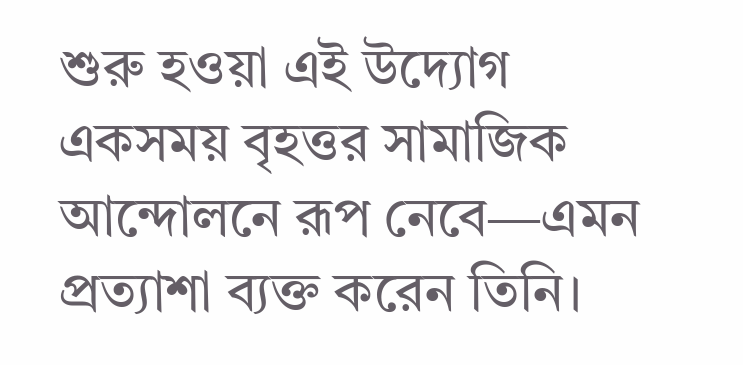শুরু হওয়া এই উদ্যোগ একসময় বৃহত্তর সামাজিক আন্দোলনে রূপ নেবে—এমন প্রত্যাশা ব্যক্ত করেন তিনি।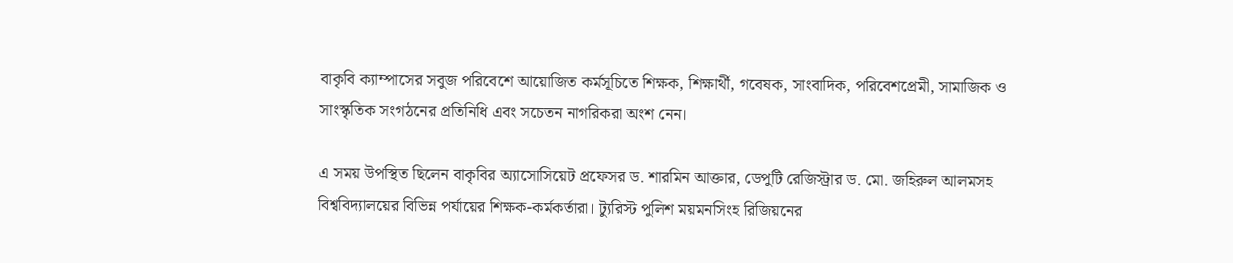বাকৃবি ক্যাম্পাসের সবুজ পরিবেশে আয়োজিত কর্মসূচিতে শিক্ষক, শিক্ষার্থী, গবেষক, সাংবাদিক, পরিবেশপ্রেমী, সামাজিক ও সাংস্কৃতিক সংগঠনের প্রতিনিধি এবং সচেতন নাগরিকরা অংশ নেন।

এ সময় উপস্থিত ছিলেন বাকৃবির অ্যাসোসিয়েট প্রফেসর ড. শারমিন আক্তার, ডেপুটি রেজিস্ট্রার ড. মো. জহিরুল আলমসহ বিশ্ববিদ্যালয়ের বিভিন্ন পর্যায়ের শিক্ষক-কর্মকর্তারা। ট্যুরিস্ট পুলিশ ময়মনসিংহ রিজিয়নের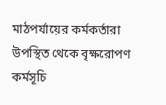মাঠপর্যায়ের কর্মকর্তারা উপস্থিত থেকে বৃক্ষরোপণ কর্মসূচি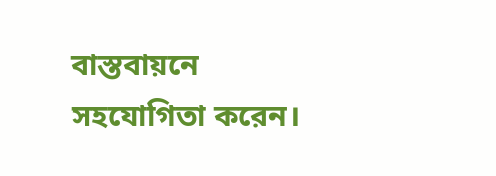বাস্তবায়নে সহযোগিতা করেন।